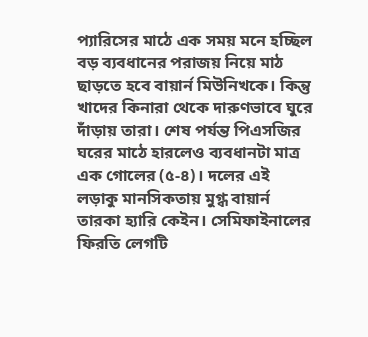প্যারিসের মাঠে এক সময় মনে হচ্ছিল বড় ব্যবধানের পরাজয় নিয়ে মাঠ ছাড়তে হবে বায়ার্ন মিউনিখকে। কিন্তু খাদের কিনারা থেকে দারুণভাবে ঘুরে দাঁড়ায় তারা। শেষ পর্যন্ত পিএসজির ঘরের মাঠে হারলেও ব্যবধানটা মাত্র এক গোলের (৫-৪)। দলের এই লড়াকু মানসিকতায় মুগ্ধ বায়ার্ন তারকা হ্যারি কেইন। সেমিফাইনালের ফিরতি লেগটি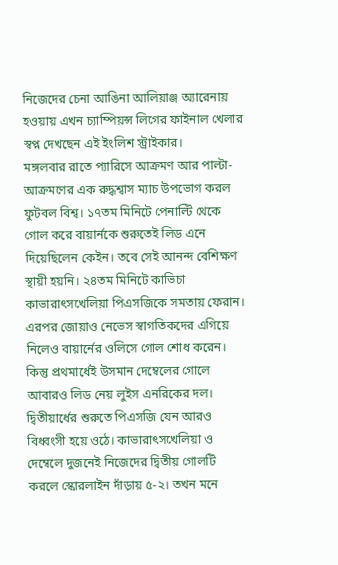নিজেদের চেনা আঙিনা আলিয়াঞ্জ অ্যারেনায় হওয়ায় এখন চ্যাম্পিয়ন্স লিগের ফাইনাল খেলার স্বপ্ন দেখছেন এই ইংলিশ স্ট্রাইকার।
মঙ্গলবার রাতে প্যারিসে আক্রমণ আর পাল্টা-আক্রমণের এক রুদ্ধশ্বাস ম্যাচ উপভোগ করল ফুটবল বিশ্ব। ১৭তম মিনিটে পেনাল্টি থেকে গোল করে বায়ার্নকে শুরুতেই লিড এনে দিয়েছিলেন কেইন। তবে সেই আনন্দ বেশিক্ষণ স্থায়ী হয়নি। ২৪তম মিনিটে কাভিচা কাভারাৎসখেলিয়া পিএসজিকে সমতায় ফেরান। এরপর জোয়াও নেভেস স্বাগতিকদের এগিয়ে নিলেও বায়ার্নের ওলিসে গোল শোধ করেন। কিন্তু প্রথমার্ধেই উসমান দেম্বেলের গোলে আবারও লিড নেয় লুইস এনরিকের দল।
দ্বিতীয়ার্ধের শুরুতে পিএসজি যেন আরও বিধ্বংসী হয়ে ওঠে। কাভারাৎসখেলিয়া ও দেম্বেলে দুজনেই নিজেদের দ্বিতীয় গোলটি করলে স্কোরলাইন দাঁড়ায় ৫-২। তখন মনে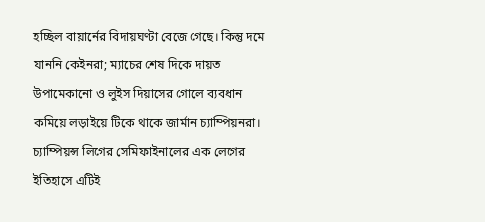হচ্ছিল বায়ার্নের বিদায়ঘণ্টা বেজে গেছে। কিন্তু দমে যাননি কেইনরা; ম্যাচের শেষ দিকে দায়ত উপামেকানো ও লুইস দিয়াসের গোলে ব্যবধান কমিয়ে লড়াইয়ে টিকে থাকে জার্মান চ্যাম্পিয়নরা।
চ্যাম্পিয়ন্স লিগের সেমিফাইনালের এক লেগের ইতিহাসে এটিই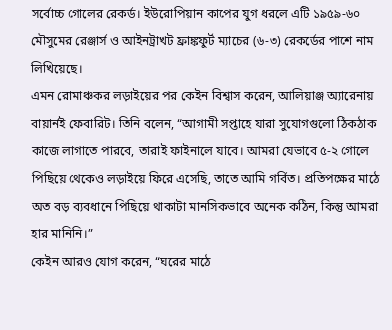সর্বোচ্চ গোলের রেকর্ড। ইউরোপিয়ান কাপের যুগ ধরলে এটি ১৯৫৯-৬০ মৌসুমের রেঞ্জার্স ও আইনট্রাখট ফ্রাঙ্কফুর্ট ম্যাচের (৬-৩) রেকর্ডের পাশে নাম লিখিয়েছে।
এমন রোমাঞ্চকর লড়াইয়ের পর কেইন বিশ্বাস করেন, আলিয়াঞ্জ অ্যারেনায় বায়ার্নই ফেবারিট। তিনি বলেন, “আগামী সপ্তাহে যারা সুযোগগুলো ঠিকঠাক কাজে লাগাতে পারবে, তারাই ফাইনালে যাবে। আমরা যেভাবে ৫-২ গোলে পিছিয়ে থেকেও লড়াইয়ে ফিরে এসেছি, তাতে আমি গর্বিত। প্রতিপক্ষের মাঠে অত বড় ব্যবধানে পিছিয়ে থাকাটা মানসিকভাবে অনেক কঠিন, কিন্তু আমরা হার মানিনি।”
কেইন আরও যোগ করেন, “ঘরের মাঠে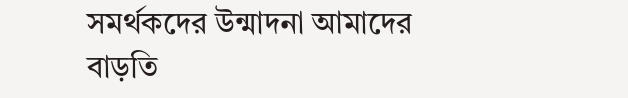সমর্থকদের উন্মাদনা আমাদের বাড়তি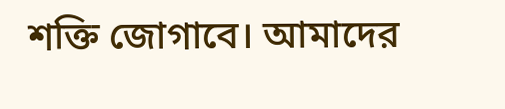শক্তি জোগাবে। আমাদের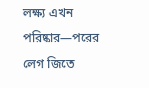লক্ষ্য এখন পরিষ্কার—পরের লেগ জিতে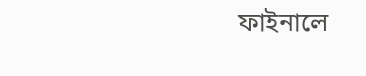ফাইনালে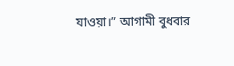যাওয়া।” আগামী বুধবার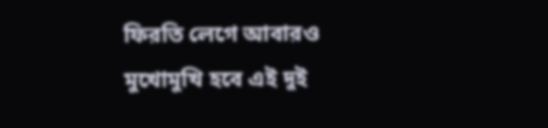ফিরতি লেগে আবারও মুখোমুখি হবে এই দুই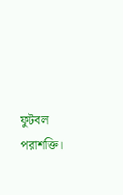ফুটবল পরাশক্তি।